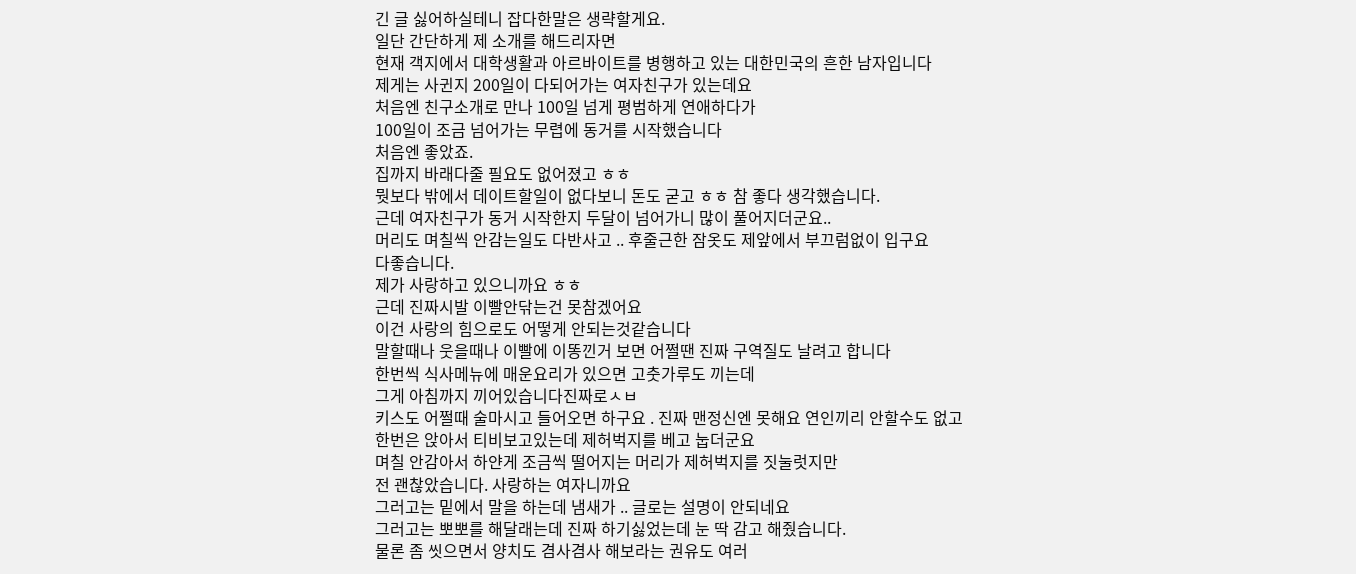긴 글 싫어하실테니 잡다한말은 생략할게요.
일단 간단하게 제 소개를 해드리자면
현재 객지에서 대학생활과 아르바이트를 병행하고 있는 대한민국의 흔한 남자입니다
제게는 사귄지 200일이 다되어가는 여자친구가 있는데요
처음엔 친구소개로 만나 100일 넘게 평범하게 연애하다가
100일이 조금 넘어가는 무렵에 동거를 시작했습니다
처음엔 좋았죠.
집까지 바래다줄 필요도 없어졌고 ㅎㅎ
뭣보다 밖에서 데이트할일이 없다보니 돈도 굳고 ㅎㅎ 참 좋다 생각했습니다.
근데 여자친구가 동거 시작한지 두달이 넘어가니 많이 풀어지더군요..
머리도 며칠씩 안감는일도 다반사고 .. 후줄근한 잠옷도 제앞에서 부끄럼없이 입구요
다좋습니다.
제가 사랑하고 있으니까요 ㅎㅎ
근데 진짜시발 이빨안닦는건 못참겠어요
이건 사랑의 힘으로도 어떻게 안되는것같습니다
말할때나 웃을때나 이빨에 이똥낀거 보면 어쩔땐 진짜 구역질도 날려고 합니다
한번씩 식사메뉴에 매운요리가 있으면 고춧가루도 끼는데
그게 아침까지 끼어있습니다진짜로ㅅㅂ
키스도 어쩔때 술마시고 들어오면 하구요 . 진짜 맨정신엔 못해요 연인끼리 안할수도 없고
한번은 앉아서 티비보고있는데 제허벅지를 베고 눕더군요
며칠 안감아서 하얀게 조금씩 떨어지는 머리가 제허벅지를 짓눌럿지만
전 괜찮았습니다. 사랑하는 여자니까요
그러고는 밑에서 말을 하는데 냄새가 .. 글로는 설명이 안되네요
그러고는 뽀뽀를 해달래는데 진짜 하기싫었는데 눈 딱 감고 해줬습니다.
물론 좀 씻으면서 양치도 겸사겸사 해보라는 권유도 여러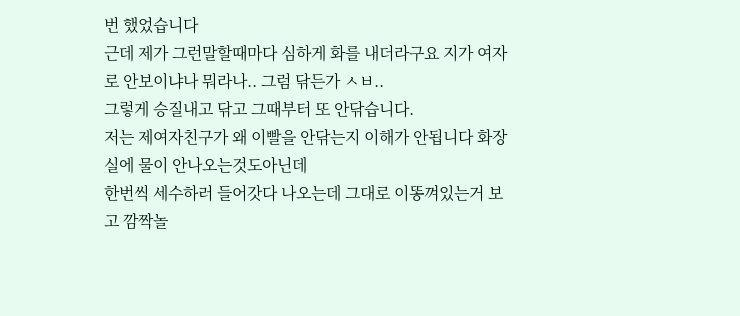번 했었습니다
근데 제가 그런말할때마다 심하게 화를 내더라구요 지가 여자로 안보이냐나 뭐라나.. 그럼 닦든가 ㅅㅂ..
그렇게 승질내고 닦고 그때부터 또 안닦습니다.
저는 제여자친구가 왜 이빨을 안닦는지 이해가 안됩니다 화장실에 물이 안나오는것도아닌데
한번씩 세수하러 들어갓다 나오는데 그대로 이똥껴있는거 보고 깜짝놀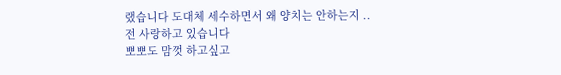랬습니다 도대체 세수하면서 왜 양치는 안하는지 ..
전 사랑하고 있습니다
뽀뽀도 맘껏 하고싶고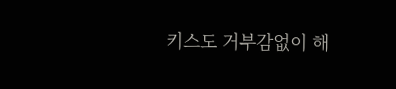키스도 거부감없이 해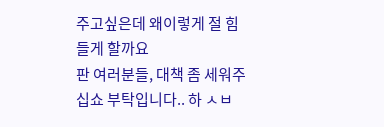주고싶은데 왜이렇게 절 힘들게 할까요
판 여러분들, 대책 좀 세워주십쇼 부탁입니다.. 하 ㅅㅂ